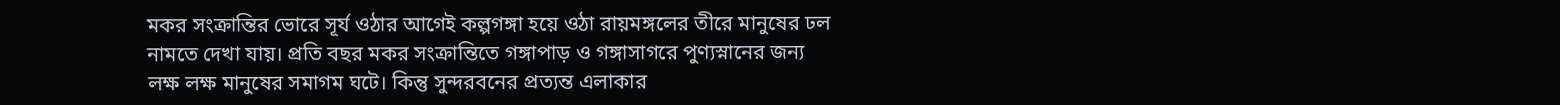মকর সংক্রান্তির ভোরে সূর্য ওঠার আগেই কল্পগঙ্গা হয়ে ওঠা রায়মঙ্গলের তীরে মানুষের ঢল নামতে দেখা যায়। প্রতি বছর মকর সংক্রান্তিতে গঙ্গাপাড় ও গঙ্গাসাগরে পুণ্যস্নানের জন্য লক্ষ লক্ষ মানুষের সমাগম ঘটে। কিন্তু সুন্দরবনের প্রত্যন্ত এলাকার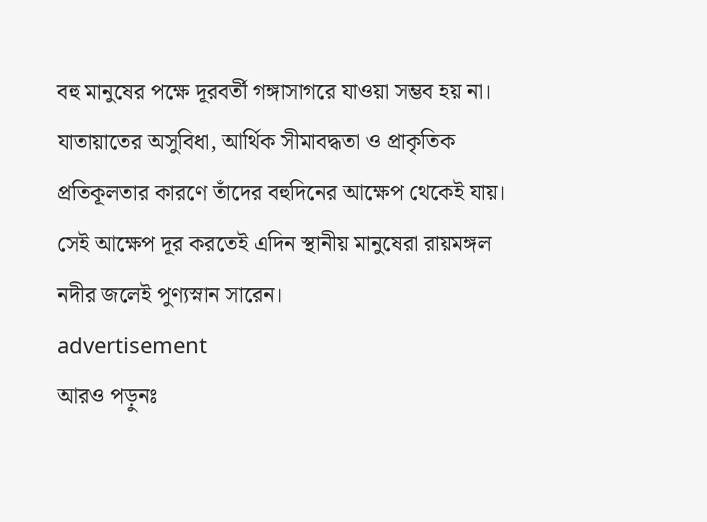বহু মানুষের পক্ষে দূরবর্তী গঙ্গাসাগরে যাওয়া সম্ভব হয় না। যাতায়াতের অসুবিধা, আর্থিক সীমাবদ্ধতা ও প্রাকৃতিক প্রতিকূলতার কারণে তাঁদের বহুদিনের আক্ষেপ থেকেই যায়। সেই আক্ষেপ দূর করতেই এদিন স্থানীয় মানুষেরা রায়মঙ্গল নদীর জলেই পুণ্যস্নান সারেন।
advertisement
আরও পড়ুনঃ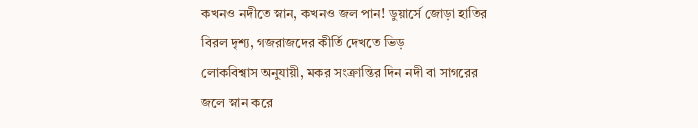কখনও নদীতে স্নান, কখনও জল পান! ডুয়ার্সে জোড়া হাতির বিরল দৃশ্য, গজরাজদের কীর্তি দেখতে ভিড়
লোকবিশ্বাস অনুযায়ী, মকর সংক্রান্তির দিন নদী বা সাগরের জলে স্নান করে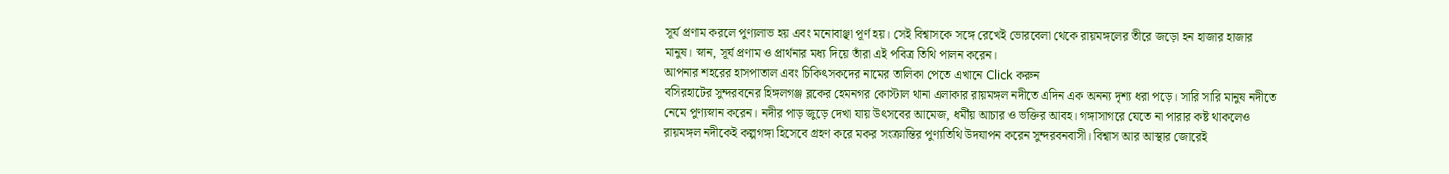সূর্য প্রণাম করলে পুণ্যলাভ হয় এবং মনোবাঞ্ছা পূর্ণ হয়। সেই বিশ্বাসকে সঙ্গে রেখেই ভোরবেলা থেকে রায়মঙ্গলের তীরে জড়ো হন হাজার হাজার মানুষ। স্নান, সূর্য প্রণাম ও প্রার্থনার মধ্য দিয়ে তাঁরা এই পবিত্র তিথি পালন করেন।
আপনার শহরের হাসপাতাল এবং চিকিৎসকদের নামের তালিকা পেতে এখানে Click করুন
বসিরহাটের সুন্দরবনের হিঙ্গলগঞ্জ ব্লকের হেমনগর কোস্টাল থানা এলাকার রায়মঙ্গল নদীতে এদিন এক অনন্য দৃশ্য ধরা পড়ে। সারি সারি মানুষ নদীতে নেমে পুণ্যস্নান করেন। নদীর পাড় জুড়ে দেখা যায় উৎসবের আমেজ, ধর্মীয় আচার ও ভক্তির আবহ। গঙ্গাসাগরে যেতে না পারার কষ্ট থাকলেও রায়মঙ্গল নদীকেই কল্পগঙ্গা হিসেবে গ্রহণ করে মকর সংক্রান্তির পুণ্যতিথি উদযাপন করেন সুন্দরবনবাসী। বিশ্বাস আর আস্থার জোরেই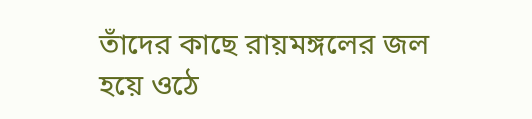তাঁদের কাছে রায়মঙ্গলের জল হয়ে ওঠে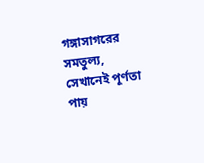গঙ্গাসাগরের সমতুল্য, সেখানেই পূর্ণতা পায়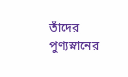তাঁদের পুণ্যস্নানের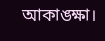আকাঙ্ক্ষা।